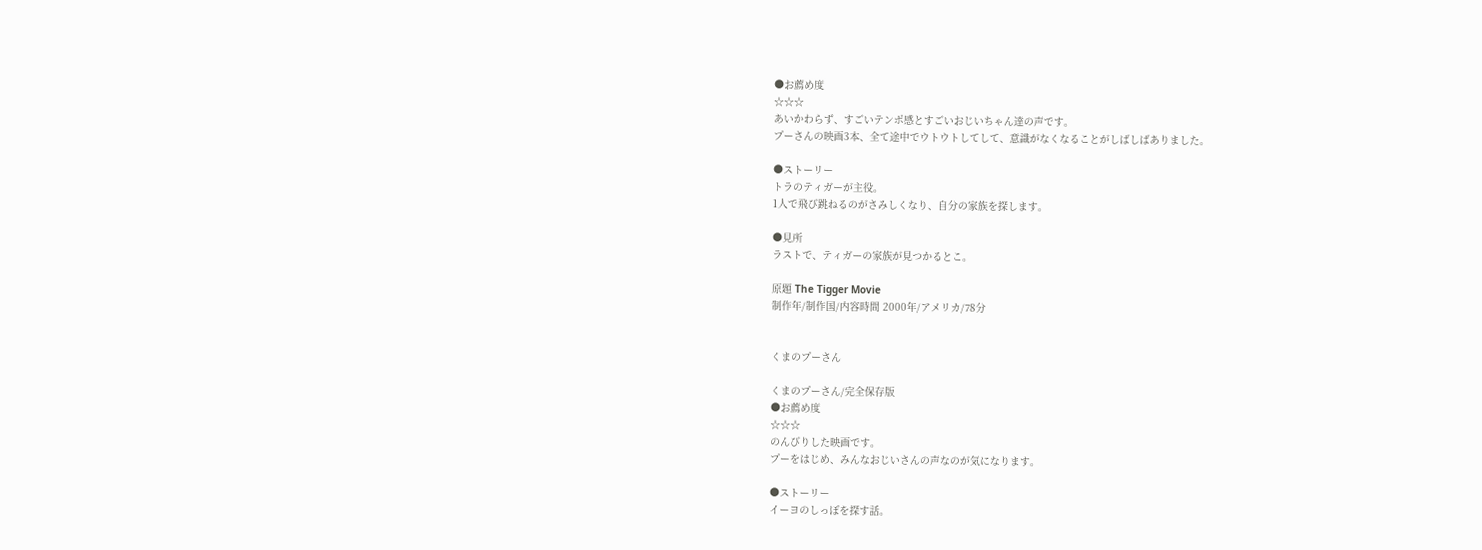●お薦め度
☆☆☆
あいかわらず、すごいテンポ感とすごいおじいちゃん達の声です。
プーさんの映画3本、全て途中でウトウトしてして、意識がなくなることがしばしばありました。

●ストーリー
トラのティガーが主役。
1人で飛び跳ねるのがさみしくなり、自分の家族を探します。

●見所
ラストで、ティガーの家族が見つかるとこ。

原題 The Tigger Movie
制作年/制作国/内容時間 2000年/アメリカ/78分


くまのプーさん

くまのプーさん/完全保存版
●お薦め度
☆☆☆
のんびりした映画です。
プーをはじめ、みんなおじいさんの声なのが気になります。

●ストーリー
イーヨのしっぽを探す話。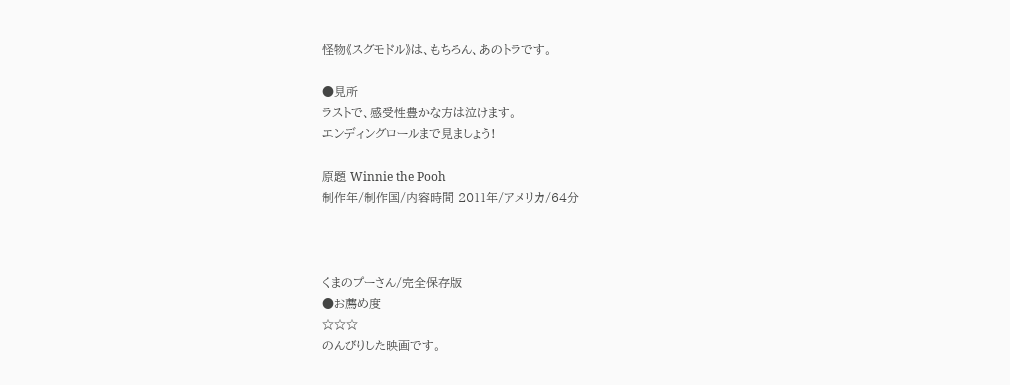怪物《スグモドル》は、もちろん、あのトラです。

●見所
ラストで、感受性豊かな方は泣けます。
エンディングロールまで見ましょう!

原題 Winnie the Pooh
制作年/制作国/内容時間 2011年/アメリカ/64分



くまのプーさん/完全保存版
●お薦め度
☆☆☆
のんびりした映画です。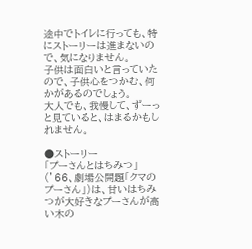途中でトイレに行っても、特にストーリーは進まないので、気になりません。
子供は面白いと言っていたので、子供心をつかむ、何かがあるのでしょう。
大人でも、我慢して、ずーっと見ていると、はまるかもしれません。

●ストーリー
「プーさんとはちみつ」(’66、劇場公開題「クマのプーさん」)は、甘いはちみつが大好きなプーさんが高い木の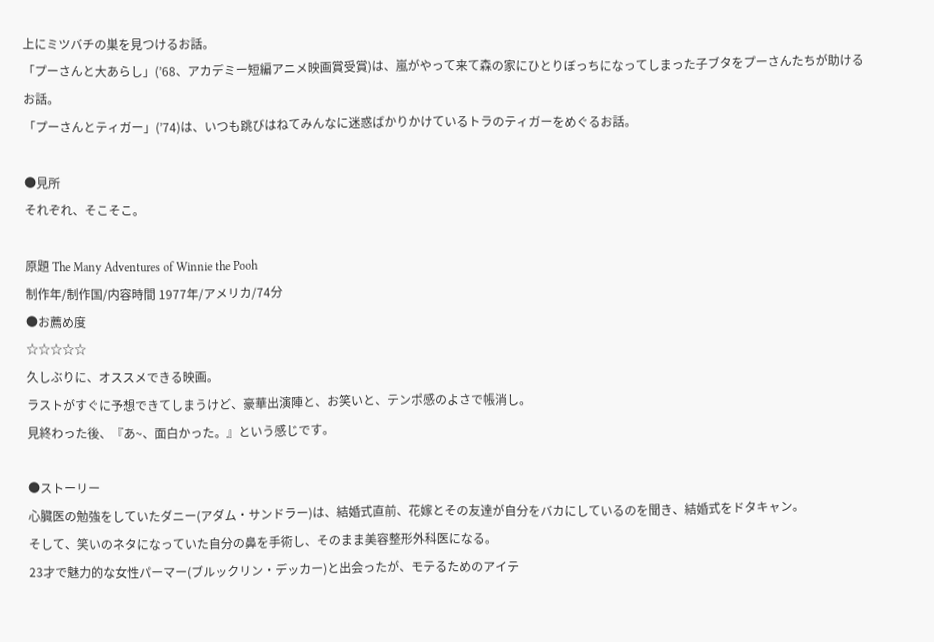上にミツバチの巣を見つけるお話。
「プーさんと大あらし」(’68、アカデミー短編アニメ映画賞受賞)は、嵐がやって来て森の家にひとりぼっちになってしまった子ブタをプーさんたちが助けるお話。
「プーさんとティガー」(’74)は、いつも跳びはねてみんなに迷惑ばかりかけているトラのティガーをめぐるお話。

●見所
それぞれ、そこそこ。

原題 The Many Adventures of Winnie the Pooh
制作年/制作国/内容時間 1977年/アメリカ/74分
●お薦め度
☆☆☆☆☆
久しぶりに、オススメできる映画。
ラストがすぐに予想できてしまうけど、豪華出演陣と、お笑いと、テンポ感のよさで帳消し。
見終わった後、『あ~、面白かった。』という感じです。

●ストーリー
心臓医の勉強をしていたダニー(アダム・サンドラー)は、結婚式直前、花嫁とその友達が自分をバカにしているのを聞き、結婚式をドタキャン。
そして、笑いのネタになっていた自分の鼻を手術し、そのまま美容整形外科医になる。
23才で魅力的な女性パーマー(ブルックリン・デッカー)と出会ったが、モテるためのアイテ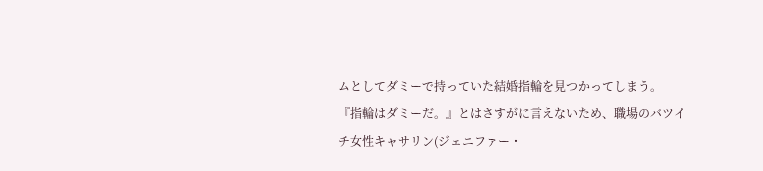ムとしてダミーで持っていた結婚指輪を見つかってしまう。
『指輪はダミーだ。』とはさすがに言えないため、職場のバツイチ女性キャサリン(ジェニファー・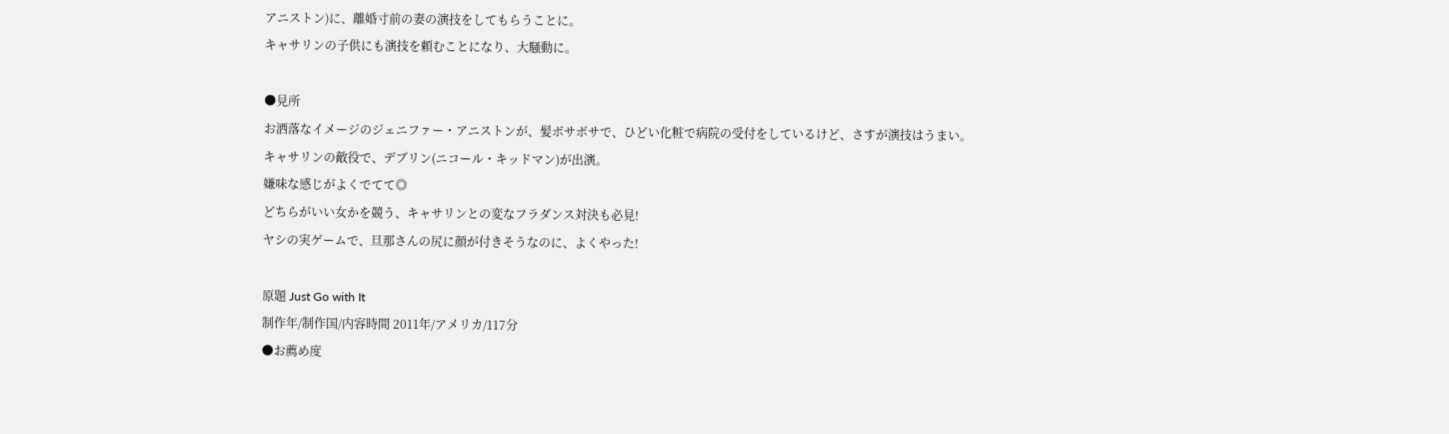アニストン)に、離婚寸前の妻の演技をしてもらうことに。
キャサリンの子供にも演技を頼むことになり、大騒動に。

●見所
お洒落なイメージのジェニファー・アニストンが、髪ボサボサで、ひどい化粧で病院の受付をしているけど、さすが演技はうまい。
キャサリンの敵役で、デブリン(ニコール・キッドマン)が出演。
嫌味な感じがよくでてて◎
どちらがいい女かを競う、キャサリンとの変なフラダンス対決も必見!
ヤシの実ゲームで、旦那さんの尻に顔が付きそうなのに、よくやった!

原題 Just Go with It
制作年/制作国/内容時間 2011年/アメリカ/117分
●お薦め度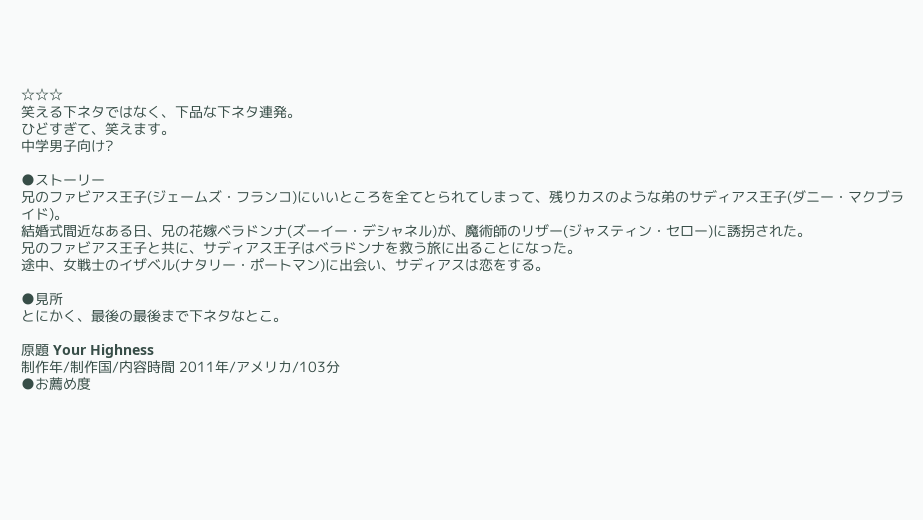☆☆☆
笑える下ネタではなく、下品な下ネタ連発。
ひどすぎて、笑えます。
中学男子向け?

●ストーリー
兄のファビアス王子(ジェームズ・フランコ)にいいところを全てとられてしまって、残りカスのような弟のサディアス王子(ダニー・マクブライド)。
結婚式間近なある日、兄の花嫁ベラドンナ(ズーイー・デシャネル)が、魔術師のリザー(ジャスティン・セロー)に誘拐された。
兄のファビアス王子と共に、サディアス王子はベラドンナを救う旅に出ることになった。
途中、女戦士のイザベル(ナタリー・ポートマン)に出会い、サディアスは恋をする。

●見所
とにかく、最後の最後まで下ネタなとこ。

原題 Your Highness
制作年/制作国/内容時間 2011年/アメリカ/103分
●お薦め度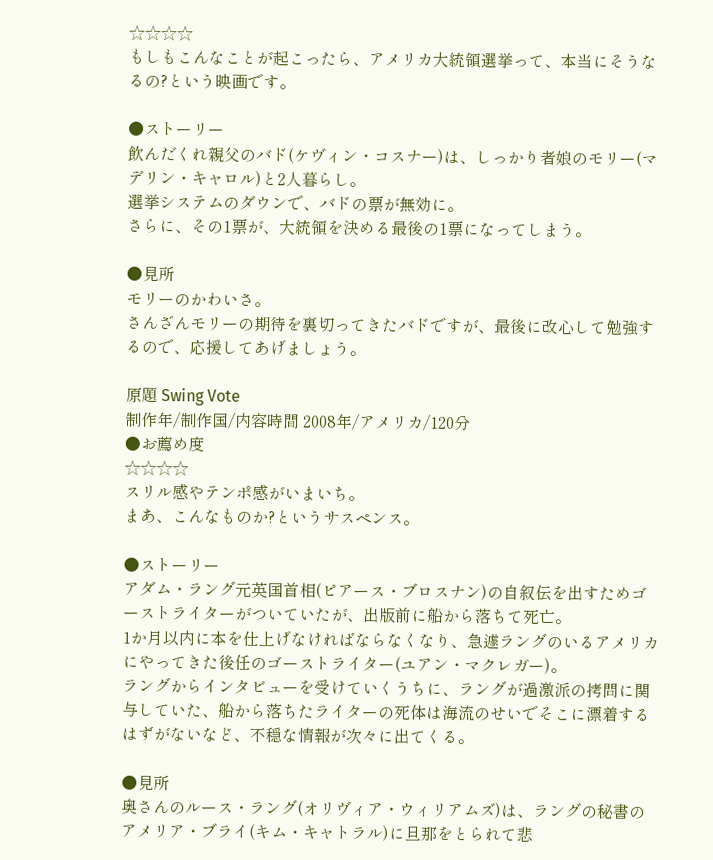☆☆☆☆
もしもこんなことが起こったら、アメリカ大統領選挙って、本当にそうなるの?という映画です。

●ストーリー
飲んだくれ親父のバド(ケヴィン・コスナー)は、しっかり者娘のモリー(マデリン・キャロル)と2人暮らし。
選挙システムのダウンで、バドの票が無効に。
さらに、その1票が、大統領を決める最後の1票になってしまう。

●見所
モリーのかわいさ。
さんざんモリーの期待を裏切ってきたバドですが、最後に改心して勉強するので、応援してあげましょう。

原題 Swing Vote
制作年/制作国/内容時間 2008年/アメリカ/120分
●お薦め度
☆☆☆☆
スリル感やテンポ感がいまいち。
まあ、こんなものか?というサスペンス。

●ストーリー
アダム・ラング元英国首相(ピアース・ブロスナン)の自叙伝を出すためゴーストライターがついていたが、出版前に船から落ちて死亡。
1か月以内に本を仕上げなければならなくなり、急遽ラングのいるアメリカにやってきた後任のゴーストライター(ユアン・マクレガー)。
ラングからインタビューを受けていくうちに、ラングが過激派の拷問に関与していた、船から落ちたライターの死体は海流のせいでそこに漂着するはずがないなど、不穏な情報が次々に出てくる。

●見所
奥さんのルース・ラング(オリヴィア・ウィリアムズ)は、ラングの秘書のアメリア・ブライ(キム・キャトラル)に旦那をとられて悲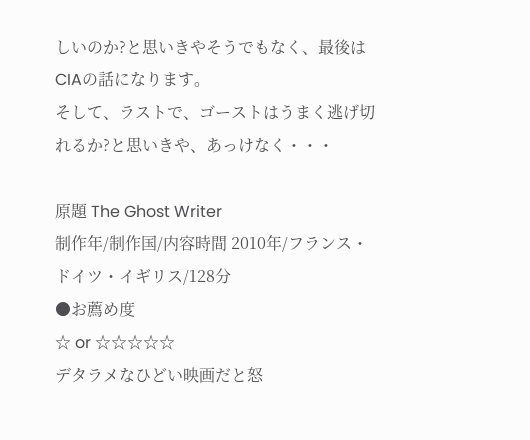しいのか?と思いきやそうでもなく、最後はCIAの話になります。
そして、ラストで、ゴーストはうまく逃げ切れるか?と思いきや、あっけなく・・・

原題 The Ghost Writer
制作年/制作国/内容時間 2010年/フランス・ドイツ・イギリス/128分
●お薦め度
☆ or ☆☆☆☆☆
デタラメなひどい映画だと怒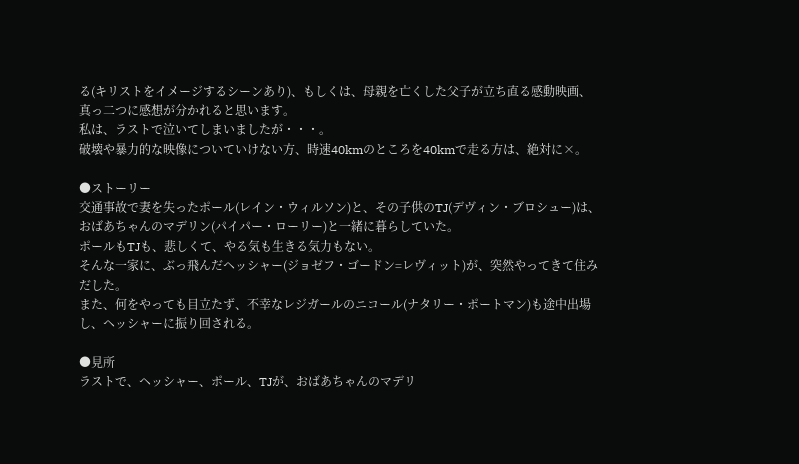る(キリストをイメージするシーンあり)、もしくは、母親を亡くした父子が立ち直る感動映画、真っ二つに感想が分かれると思います。
私は、ラストで泣いてしまいましたが・・・。
破壊や暴力的な映像についていけない方、時速40kmのところを40kmで走る方は、絶対に×。

●ストーリー
交通事故で妻を失ったポール(レイン・ウィルソン)と、その子供のTJ(デヴィン・ブロシュー)は、おばあちゃんのマデリン(パイパー・ローリー)と一緒に暮らしていた。
ポールもTJも、悲しくて、やる気も生きる気力もない。
そんな一家に、ぶっ飛んだヘッシャー(ジョゼフ・ゴードン=レヴィット)が、突然やってきて住みだした。
また、何をやっても目立たず、不幸なレジガールのニコール(ナタリー・ポートマン)も途中出場し、ヘッシャーに振り回される。

●見所
ラストで、ヘッシャー、ポール、TJが、おばあちゃんのマデリ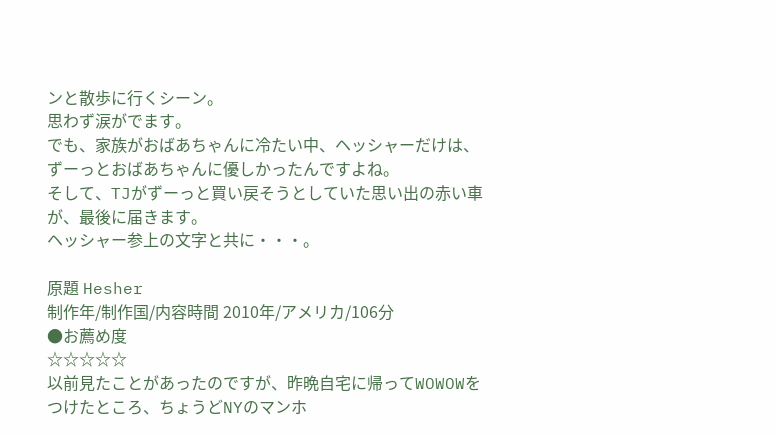ンと散歩に行くシーン。
思わず涙がでます。
でも、家族がおばあちゃんに冷たい中、ヘッシャーだけは、ずーっとおばあちゃんに優しかったんですよね。
そして、TJがずーっと買い戻そうとしていた思い出の赤い車が、最後に届きます。
ヘッシャー参上の文字と共に・・・。

原題 Hesher
制作年/制作国/内容時間 2010年/アメリカ/106分
●お薦め度
☆☆☆☆☆
以前見たことがあったのですが、昨晩自宅に帰ってWOWOWをつけたところ、ちょうどNYのマンホ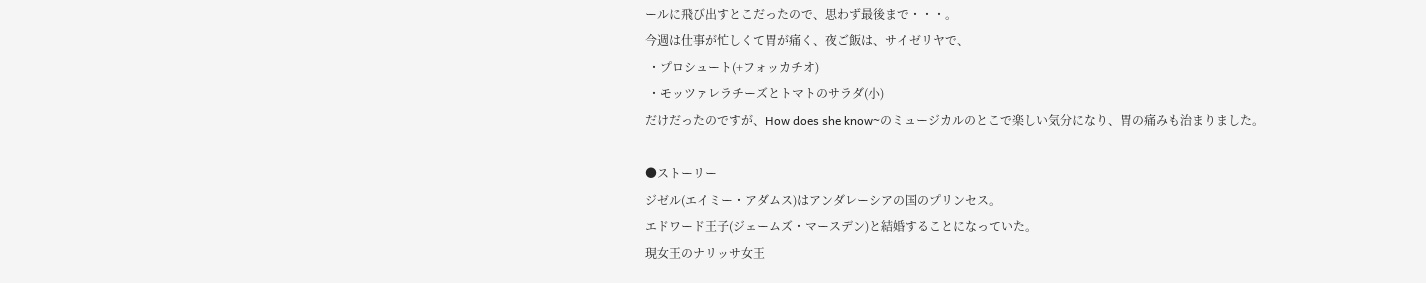ールに飛び出すとこだったので、思わず最後まで・・・。
今週は仕事が忙しくて胃が痛く、夜ご飯は、サイゼリヤで、
 ・プロシュート(+フォッカチオ)
 ・モッツァレラチーズとトマトのサラダ(小)
だけだったのですが、How does she know~のミュージカルのとこで楽しい気分になり、胃の痛みも治まりました。

●ストーリー
ジゼル(エイミー・アダムス)はアンダレーシアの国のプリンセス。
エドワード王子(ジェームズ・マースデン)と結婚することになっていた。
現女王のナリッサ女王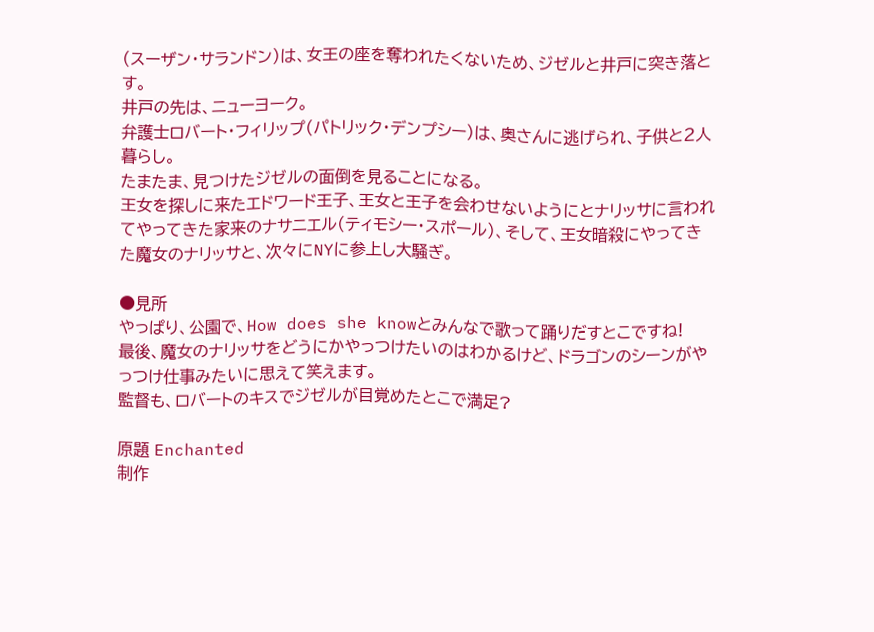(スーザン・サランドン)は、女王の座を奪われたくないため、ジゼルと井戸に突き落とす。
井戸の先は、ニューヨーク。
弁護士ロバート・フィリップ(パトリック・デンプシー)は、奥さんに逃げられ、子供と2人暮らし。
たまたま、見つけたジゼルの面倒を見ることになる。
王女を探しに来たエドワード王子、王女と王子を会わせないようにとナリッサに言われてやってきた家来のナサニエル(ティモシー・スポール)、そして、王女暗殺にやってきた魔女のナリッサと、次々にNYに参上し大騒ぎ。

●見所
やっぱり、公園で、How does she knowとみんなで歌って踊りだすとこですね!
最後、魔女のナリッサをどうにかやっつけたいのはわかるけど、ドラゴンのシーンがやっつけ仕事みたいに思えて笑えます。
監督も、ロバートのキスでジゼルが目覚めたとこで満足?

原題 Enchanted
制作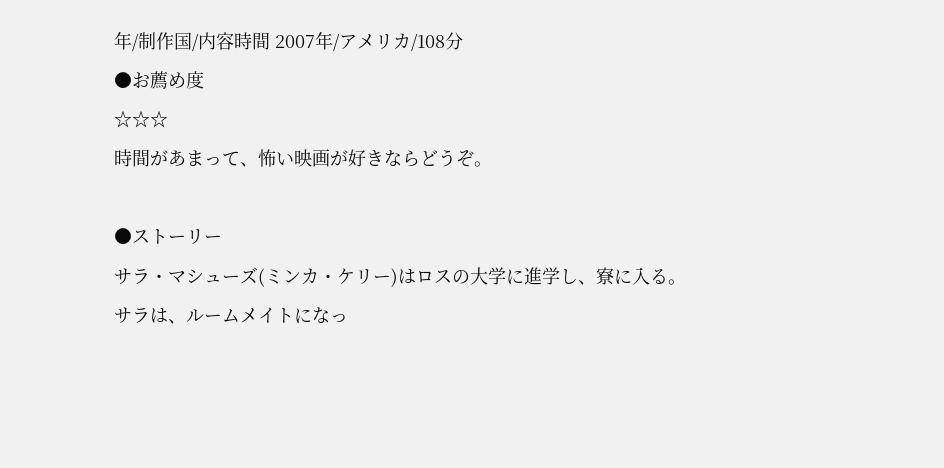年/制作国/内容時間 2007年/アメリカ/108分
●お薦め度
☆☆☆
時間があまって、怖い映画が好きならどうぞ。

●ストーリー
サラ・マシューズ(ミンカ・ケリー)はロスの大学に進学し、寮に入る。
サラは、ルームメイトになっ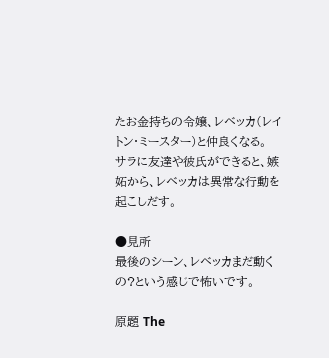たお金持ちの令嬢、レベッカ(レイトン・ミースター)と仲良くなる。
サラに友達や彼氏ができると、嫉妬から、レベッカは異常な行動を起こしだす。

●見所
最後のシーン、レベッカまだ動くの?という感じで怖いです。

原題 The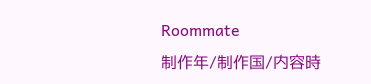Roommate
制作年/制作国/内容時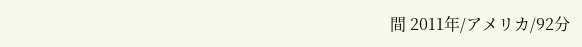間 2011年/アメリカ/92分